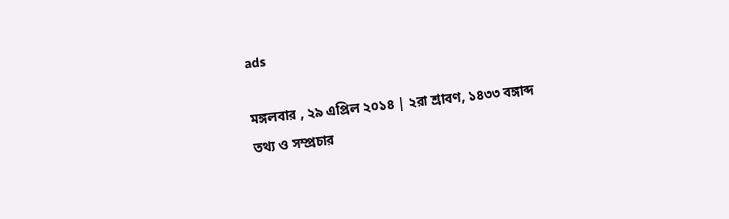ads

মঙ্গলবার , ২৯ এপ্রিল ২০১৪ | ২রা শ্রাবণ, ১৪৩৩ বঙ্গাব্দ
তথ্য ও সম্প্রচার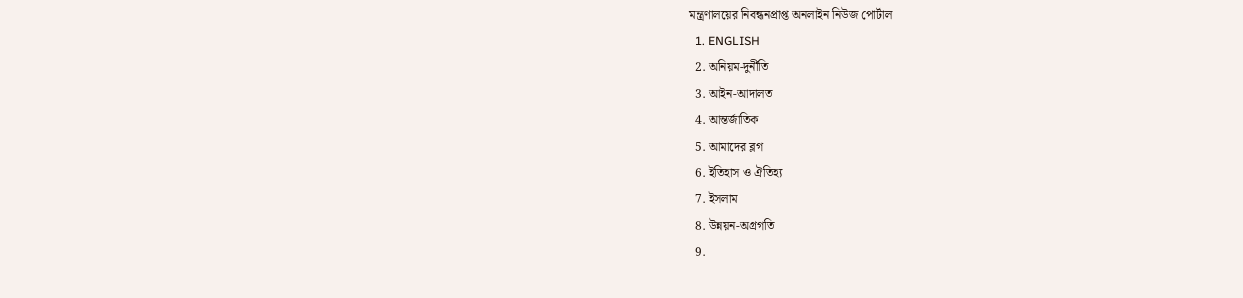মন্ত্রণালয়ের নিবন্ধনপ্রাপ্ত অনলাইন নিউজ পোর্টাল
  1. ENGLISH
  2. অনিয়ম-দুর্নীতি
  3. আইন-আদালত
  4. আন্তর্জাতিক
  5. আমাদের ব্লগ
  6. ইতিহাস ও ঐতিহ্য
  7. ইসলাম
  8. উন্নয়ন-অগ্রগতি
  9.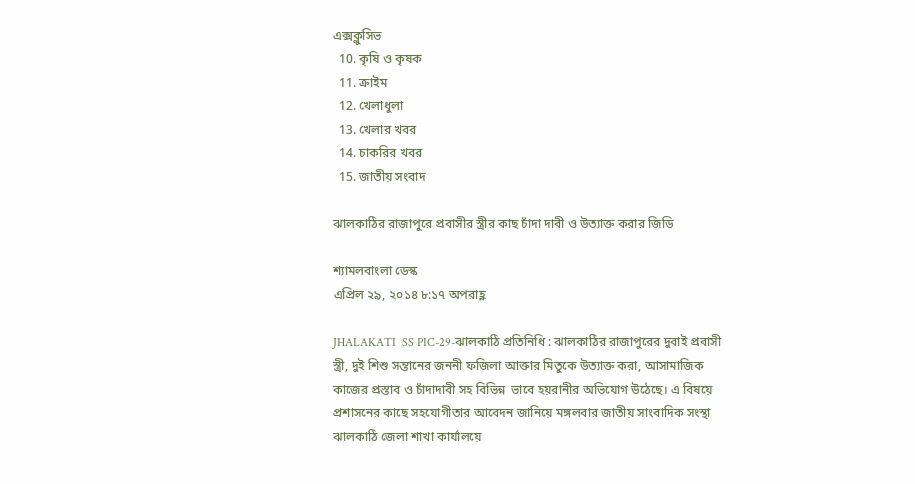এক্সক্লুসিভ
  10. কৃষি ও কৃষক
  11. ক্রাইম
  12. খেলাধুলা
  13. খেলার খবর
  14. চাকরির খবর
  15. জাতীয় সংবাদ

ঝালকাঠির রাজাপুরে প্রবাসীর স্ত্রীর কাছ চাঁদা দাবী ও উত্যাক্ত করার জিডি

শ্যামলবাংলা ডেস্ক
এপ্রিল ২৯, ২০১৪ ৮:১৭ অপরাহ্ণ

JHALAKATI  SS PIC-29-ঝালকাঠি প্রতিনিধি : ঝালকাঠির রাজাপুরের দুবাই প্রবাসী স্ত্রী, দুই শিশু সন্তানের জননী ফজিলা আক্তার মিতুকে উত্যাক্ত করা, আসামাজিক কাজের প্রস্তাব ও চাঁদাদাবী সহ বিভিন্ন  ভাবে হয়রানীর অভিযোগ উঠেছে। এ বিষয়ে প্রশাসনের কাছে সহযোগীতার আবেদন জানিয়ে মঙ্গলবার জাতীয় সাংবাদিক সংস্থা ঝালকাঠি জেলা শাখা কার্যালয়ে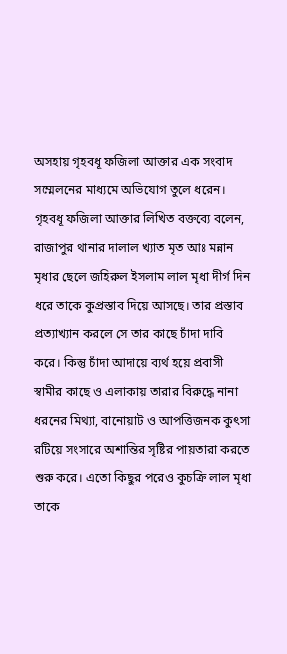অসহায় গৃহবধূ ফজিলা আক্তার এক সংবাদ সম্মেলনের মাধ্যমে অভিযোগ তুলে ধরেন। গৃহবধূ ফজিলা আক্তার লিখিত বক্তব্যে বলেন, রাজাপুর থানার দালাল খ্যাত মৃত আঃ মন্নান মৃধার ছেলে জহিরুল ইসলাম লাল মৃধা দীর্গ দিন ধরে তাকে কুপ্রস্তাব দিয়ে আসছে। তার প্রস্তাব প্রত্যাখ্যান করলে সে তার কাছে চাঁদা দাবি করে। কিন্তু চাঁদা আদায়ে ব্যর্থ হয়ে প্রবাসী স্বামীর কাছে ও এলাকায় তারার বিরুদ্ধে নানা ধরনের মিথ্যা, বানোয়াট ও আপত্তিজনক কুৎসা রটিয়ে সংসারে অশান্তির সৃষ্টির পায়তারা করতে শুরু করে। এতো কিছুর পরেও কুচক্রি লাল মৃধা তাকে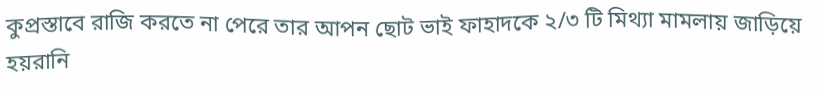কুপ্রস্তাবে রাজি করতে না পেরে তার আপন ছোট ভাই ফাহাদকে ২/৩ টি মিথ্যা মামলায় জাড়িয়ে হয়রানি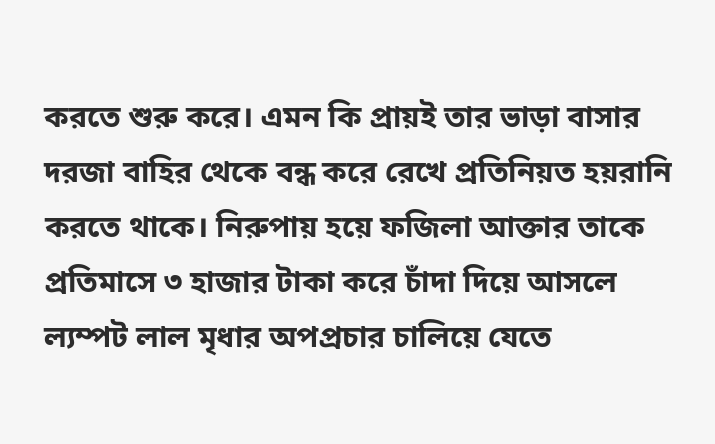করতে শুরু করে। এমন কি প্রায়ই তার ভাড়া বাসার দরজা বাহির থেকে বন্ধ করে রেখে প্রতিনিয়ত হয়রানি করতে থাকে। নিরুপায় হয়ে ফজিলা আক্তার তাকে প্রতিমাসে ৩ হাজার টাকা করে চাঁদা দিয়ে আসলে ল্যম্পট লাল মৃধার অপপ্রচার চালিয়ে যেতে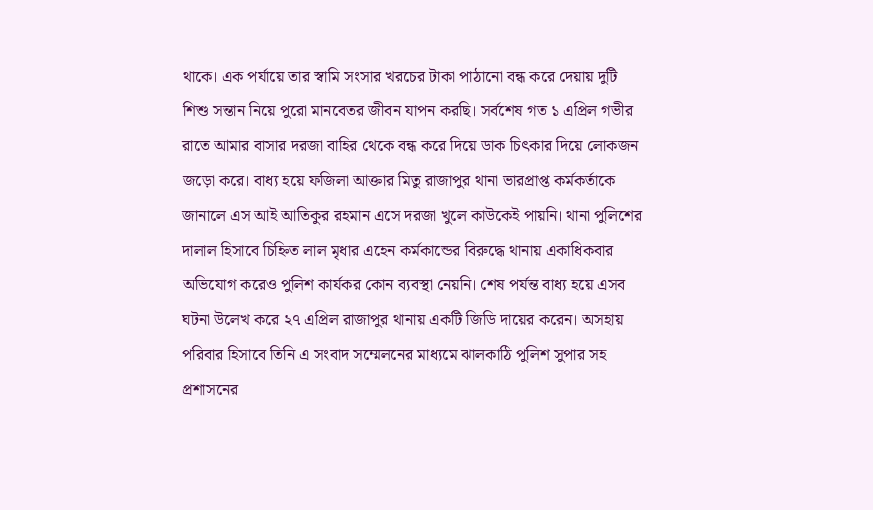থাকে। এক পর্যায়ে তার স্বামি সংসার খরচের টাকা পাঠানো বন্ধ করে দেয়ায় দুটি শিশু সন্তান নিয়ে পুরো মানবেতর জীবন যাপন করছি। সর্বশেষ গত ১ এপ্রিল গভীর রাতে আমার বাসার দরজা বাহির থেকে বন্ধ করে দিয়ে ডাক চিৎকার দিয়ে লোকজন জড়ো করে। বাধ্য হয়ে ফজিলা আক্তার মিতু রাজাপুর থানা ভারপ্রাপ্ত কর্মকর্তাকে জানালে এস আই আতিকুর রহমান এসে দরজা খুলে কাউকেই পায়নি। থানা পুলিশের দালাল হিসাবে চিহ্নিত লাল মৃধার এহেন কর্মকান্ডের বিরুদ্ধে থানায় একাধিকবার অভিযোগ করেও পুলিশ কার্যকর কোন ব্যবস্থা নেয়নি। শেষ পর্যন্ত বাধ্য হয়ে এসব ঘটনা উলেখ করে ২৭ এপ্রিল রাজাপুর থানায় একটি জিডি দায়ের করেন। অসহায় পরিবার হিসাবে তিনি এ সংবাদ সম্মেলনের মাধ্যমে ঝালকাঠি পুলিশ সুপার সহ প্রশাসনের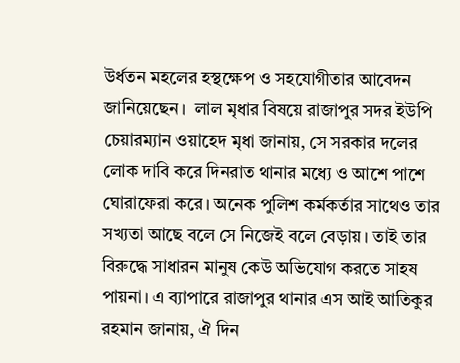উর্ধতন মহলের হস্থক্ষেপ ও সহযোগীতার আবেদন জানিয়েছেন।  লাল মৃধার বিষয়ে রাজাপুর সদর ইউপি চেয়ারম্যান ওয়াহেদ মৃধা জানায়, সে সরকার দলের লোক দাবি করে দিনরাত থানার মধ্যে ও আশে পাশে ঘোরাফেরা করে। অনেক পুলিশ কর্মকর্তার সাথেও তার সখ্যতা আছে বলে সে নিজেই বলে বেড়ায়। তাই তার বিরুদ্ধে সাধারন মানুষ কেউ অভিযোগ করতে সাহষ পায়না। এ ব্যাপারে রাজাপুর থানার এস আই আতিকুর রহমান জানায়, ঐ দিন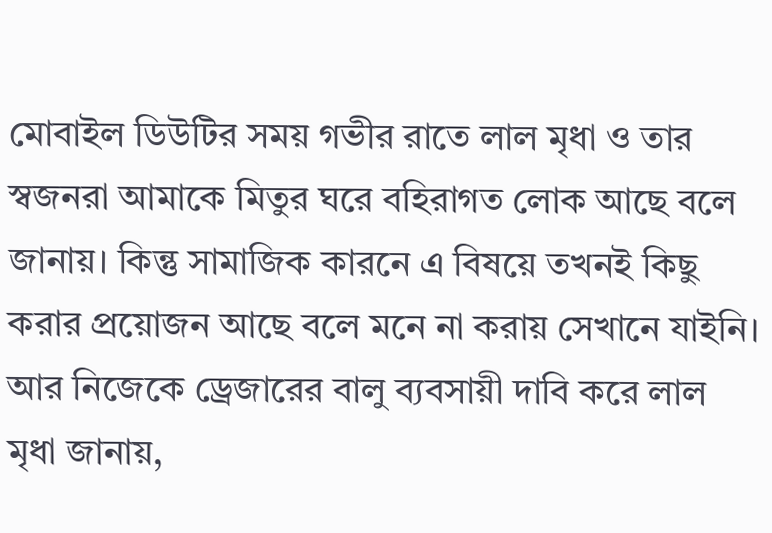মোবাইল ডিউটির সময় গভীর রাতে লাল মৃধা ও তার স্বজনরা আমাকে মিতুর ঘরে বহিরাগত লোক আছে বলে জানায়। কিন্তু সামাজিক কারনে এ বিষয়ে তখনই কিছু করার প্রয়োজন আছে বলে মনে না করায় সেখানে যাইনি। আর নিজেকে ড্রেজারের বালু ব্যবসায়ী দাবি করে লাল মৃধা জানায়,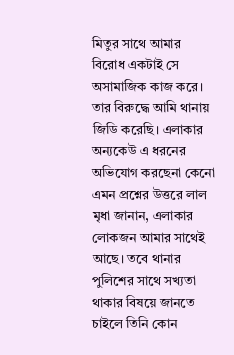মিতুর সাথে আমার বিরোধ একটাই সে অসামাজিক কাজ করে। তার বিরুদ্ধে আমি থানায় জিডি করেছি। এলাকার অন্যকেউ এ ধরনের অভিযোগ করছেনা কেনো এমন প্রশ্নের উত্তরে লাল মৃধা জানান, এলাকার লোকজন আমার সাথেই আছে। তবে থানার পুলিশের সাথে সখ্যতা থাকার বিষয়ে জানতে চাইলে তিনি কোন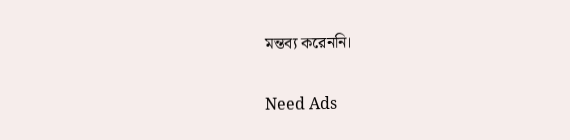মন্তব্য করেননি।

Need Ads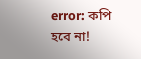error: কপি হবে না!